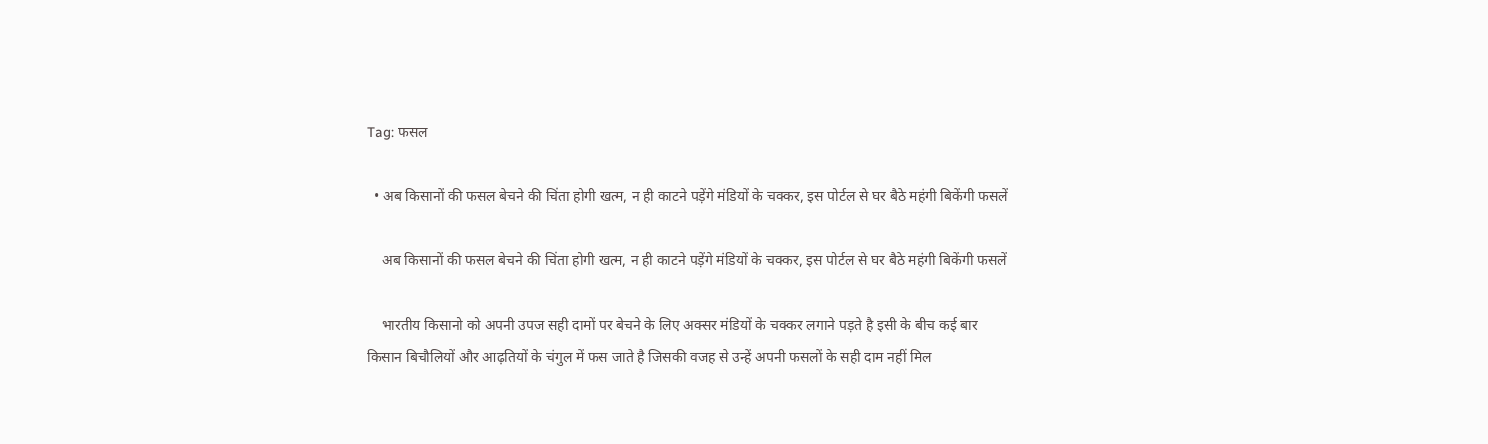Tag: फसल

  • अब किसानों की फसल बेचने की चिंता होगी खत्म, न ही काटने पड़ेंगे मंडियों के चक्कर, इस पोर्टल से घर बैठे महंगी बिकेंगी फसलें

    अब किसानों की फसल बेचने की चिंता होगी खत्म, न ही काटने पड़ेंगे मंडियों के चक्कर, इस पोर्टल से घर बैठे महंगी बिकेंगी फसलें

    भारतीय किसानो को अपनी उपज सही दामों पर बेचने के लिए अक्सर मंडियों के चक्कर लगाने पड़ते है इसी के बीच कई बार किसान बिचौलियों और आढ़तियों के चंगुल में फस जाते है जिसकी वजह से उन्हें अपनी फसलों के सही दाम नहीं मिल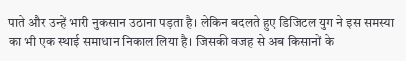पाते और उन्हें भारी नुकसान उठाना पड़ता है। लेकिन बदलते हुए डिजिटल युग ने इस समस्या का भी एक स्थाई समाधान निकाल लिया है। जिसकी वजह से अब किसानों के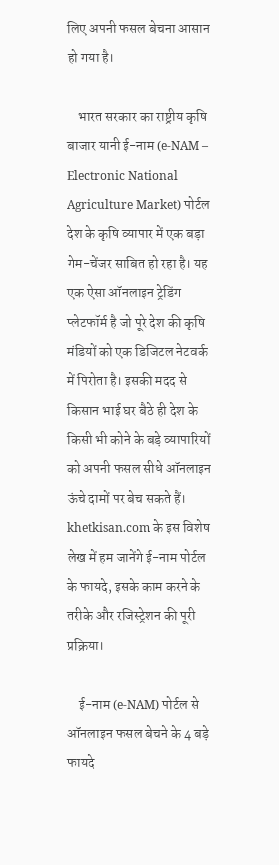लिए अपनी फसल बेचना आसान हो गया है।

    भारत सरकार का राष्ट्रीय कृषि बाजार यानी ई-नाम (e-NAM – Electronic National Agriculture Market) पोर्टल देश के कृषि व्यापार में एक बड़ा गेम-चेंजर साबित हो रहा है। यह एक ऐसा ऑनलाइन ट्रेडिंग प्लेटफॉर्म है जो पूरे देश की कृषि मंडियों को एक डिजिटल नेटवर्क में पिरोता है। इसकी मदद से किसान भाई घर बैठे ही देश के किसी भी कोने के बड़े व्यापारियों को अपनी फसल सीधे ऑनलाइन ऊंचे दामों पर बेच सकते हैं। khetkisan.com के इस विशेष लेख में हम जानेंगे ई-नाम पोर्टल के फायदे, इसके काम करने के तरीके और रजिस्ट्रेशन की पूरी प्रक्रिया।

    ई-नाम (e-NAM) पोर्टल से ऑनलाइन फसल बेचने के 4 बड़े फायदे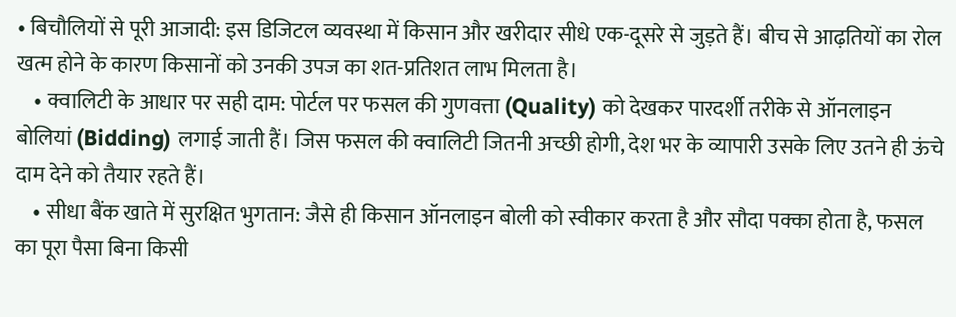• बिचौलियों से पूरी आजादी: इस डिजिटल व्यवस्था में किसान और खरीदार सीधे एक-दूसरे से जुड़ते हैं। बीच से आढ़तियों का रोल खत्म होने के कारण किसानों को उनकी उपज का शत-प्रतिशत लाभ मिलता है।
    • क्वालिटी के आधार पर सही दाम: पोर्टल पर फसल की गुणवत्ता (Quality) को देखकर पारदर्शी तरीके से ऑनलाइन बोलियां (Bidding) लगाई जाती हैं। जिस फसल की क्वालिटी जितनी अच्छी होगी, देश भर के व्यापारी उसके लिए उतने ही ऊंचे दाम देने को तैयार रहते हैं।
    • सीधा बैंक खाते में सुरक्षित भुगतान: जैसे ही किसान ऑनलाइन बोली को स्वीकार करता है और सौदा पक्का होता है, फसल का पूरा पैसा बिना किसी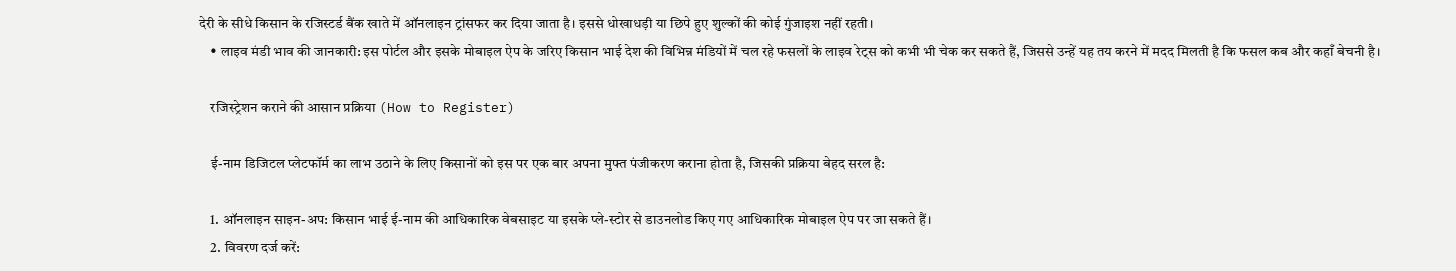देरी के सीधे किसान के रजिस्टर्ड बैंक खाते में ऑनलाइन ट्रांसफर कर दिया जाता है। इससे धोखाधड़ी या छिपे हुए शुल्कों की कोई गुंजाइश नहीं रहती।
    • लाइव मंडी भाव की जानकारी: इस पोर्टल और इसके मोबाइल ऐप के जरिए किसान भाई देश की विभिन्न मंडियों में चल रहे फसलों के लाइव रेट्स को कभी भी चेक कर सकते हैं, जिससे उन्हें यह तय करने में मदद मिलती है कि फसल कब और कहाँ बेचनी है।

    रजिस्ट्रेशन कराने की आसान प्रक्रिया (How to Register)

    ई-नाम डिजिटल प्लेटफॉर्म का लाभ उठाने के लिए किसानों को इस पर एक बार अपना मुफ्त पंजीकरण कराना होता है, जिसकी प्रक्रिया बेहद सरल है:

    1. ऑनलाइन साइन-अप: किसान भाई ई-नाम की आधिकारिक वेबसाइट या इसके प्ले-स्टोर से डाउनलोड किए गए आधिकारिक मोबाइल ऐप पर जा सकते हैं।
    2. विवरण दर्ज करें: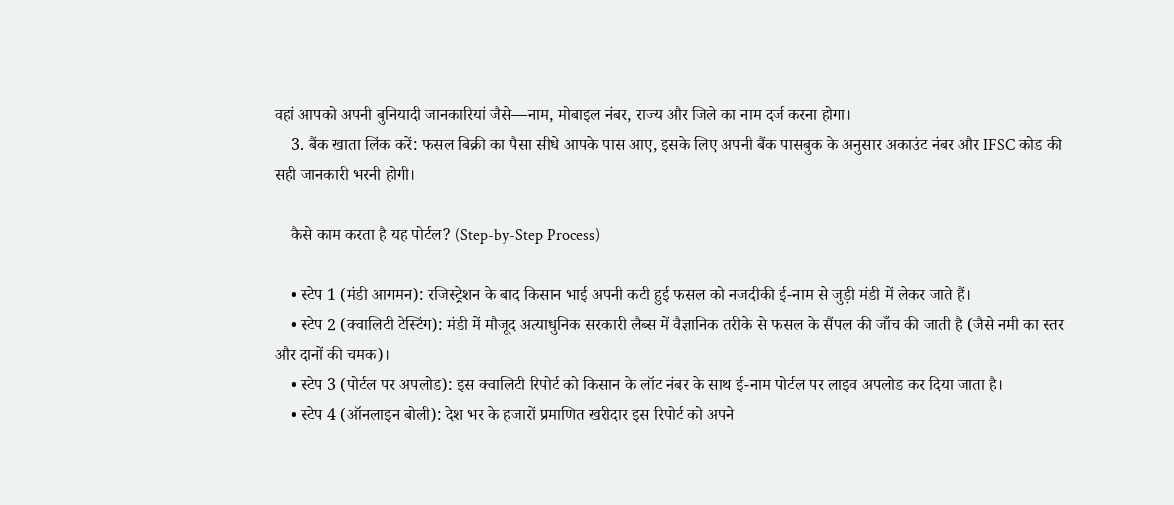वहां आपको अपनी बुनियादी जानकारियां जैसे—नाम, मोबाइल नंबर, राज्य और जिले का नाम दर्ज करना होगा।
    3. बैंक खाता लिंक करें: फसल बिक्री का पैसा सीधे आपके पास आए, इसके लिए अपनी बैंक पासबुक के अनुसार अकाउंट नंबर और IFSC कोड की सही जानकारी भरनी होगी।

    कैसे काम करता है यह पोर्टल? (Step-by-Step Process)

    • स्टेप 1 (मंडी आगमन): रजिस्ट्रेशन के बाद किसान भाई अपनी कटी हुई फसल को नजदीकी ई-नाम से जुड़ी मंडी में लेकर जाते हैं।
    • स्टेप 2 (क्वालिटी टेस्टिंग): मंडी में मौजूद अत्याधुनिक सरकारी लैब्स में वैज्ञानिक तरीके से फसल के सैंपल की जाँच की जाती है (जैसे नमी का स्तर और दानों की चमक)।
    • स्टेप 3 (पोर्टल पर अपलोड): इस क्वालिटी रिपोर्ट को किसान के लॉट नंबर के साथ ई-नाम पोर्टल पर लाइव अपलोड कर दिया जाता है।
    • स्टेप 4 (ऑनलाइन बोली): देश भर के हजारों प्रमाणित खरीदार इस रिपोर्ट को अपने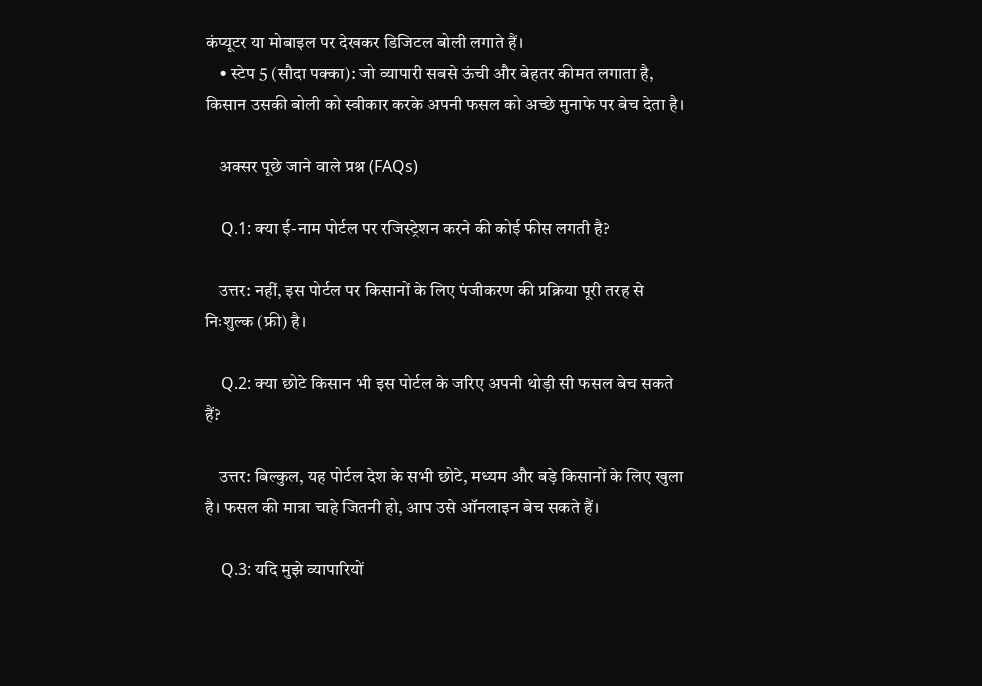कंप्यूटर या मोबाइल पर देखकर डिजिटल बोली लगाते हैं।
    • स्टेप 5 (सौदा पक्का): जो व्यापारी सबसे ऊंची और बेहतर कीमत लगाता है, किसान उसकी बोली को स्वीकार करके अपनी फसल को अच्छे मुनाफे पर बेच देता है।

    अक्सर पूछे जाने वाले प्रश्न (FAQs)

    Q.1: क्या ई-नाम पोर्टल पर रजिस्ट्रेशन करने की कोई फीस लगती है?

    उत्तर: नहीं, इस पोर्टल पर किसानों के लिए पंजीकरण की प्रक्रिया पूरी तरह से निःशुल्क (फ्री) है।

    Q.2: क्या छोटे किसान भी इस पोर्टल के जरिए अपनी थोड़ी सी फसल बेच सकते हैं?

    उत्तर: बिल्कुल, यह पोर्टल देश के सभी छोटे, मध्यम और बड़े किसानों के लिए खुला है। फसल की मात्रा चाहे जितनी हो, आप उसे ऑनलाइन बेच सकते हैं।

    Q.3: यदि मुझे व्यापारियों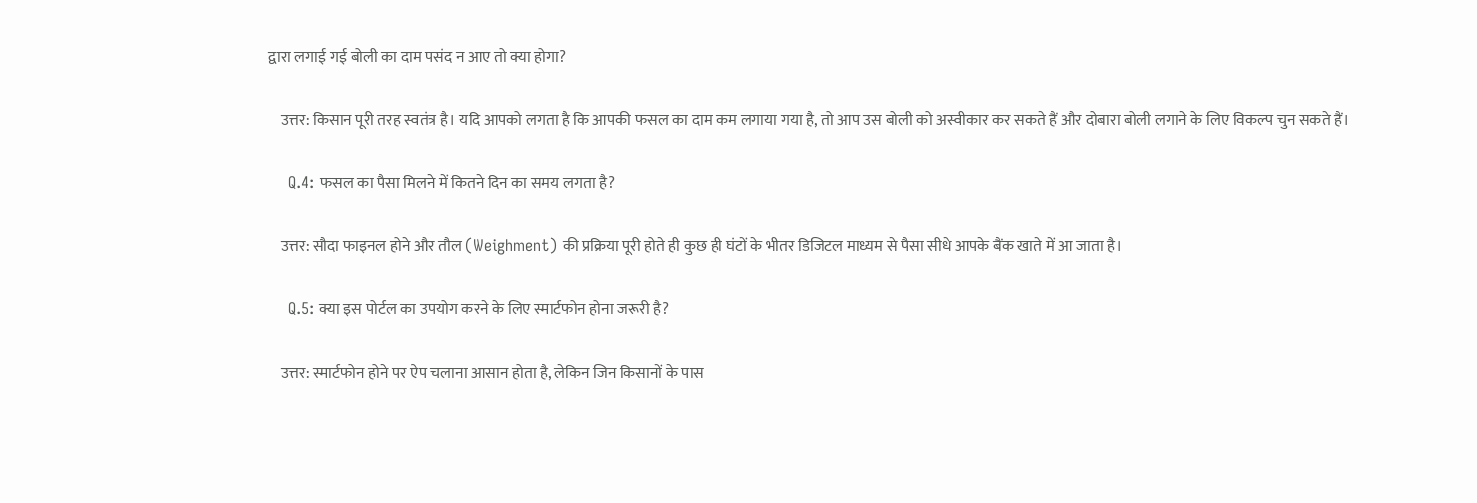द्वारा लगाई गई बोली का दाम पसंद न आए तो क्या होगा?

    उत्तर: किसान पूरी तरह स्वतंत्र है। यदि आपको लगता है कि आपकी फसल का दाम कम लगाया गया है, तो आप उस बोली को अस्वीकार कर सकते हैं और दोबारा बोली लगाने के लिए विकल्प चुन सकते हैं।

    Q.4: फसल का पैसा मिलने में कितने दिन का समय लगता है?

    उत्तर: सौदा फाइनल होने और तौल (Weighment) की प्रक्रिया पूरी होते ही कुछ ही घंटों के भीतर डिजिटल माध्यम से पैसा सीधे आपके बैंक खाते में आ जाता है।

    Q.5: क्या इस पोर्टल का उपयोग करने के लिए स्मार्टफोन होना जरूरी है?

    उत्तर: स्मार्टफोन होने पर ऐप चलाना आसान होता है, लेकिन जिन किसानों के पास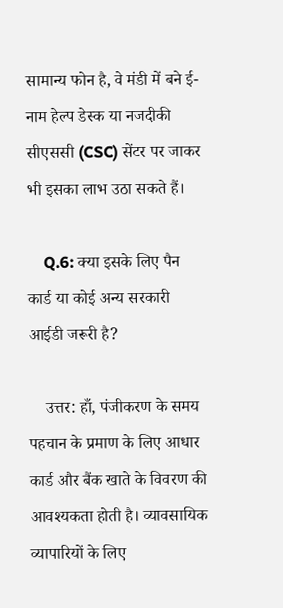सामान्य फोन है, वे मंडी में बने ई-नाम हेल्प डेस्क या नजदीकी सीएससी (CSC) सेंटर पर जाकर भी इसका लाभ उठा सकते हैं।

    Q.6: क्या इसके लिए पैन कार्ड या कोई अन्य सरकारी आईडी जरूरी है?

    उत्तर: हाँ, पंजीकरण के समय पहचान के प्रमाण के लिए आधार कार्ड और बैंक खाते के विवरण की आवश्यकता होती है। व्यावसायिक व्यापारियों के लिए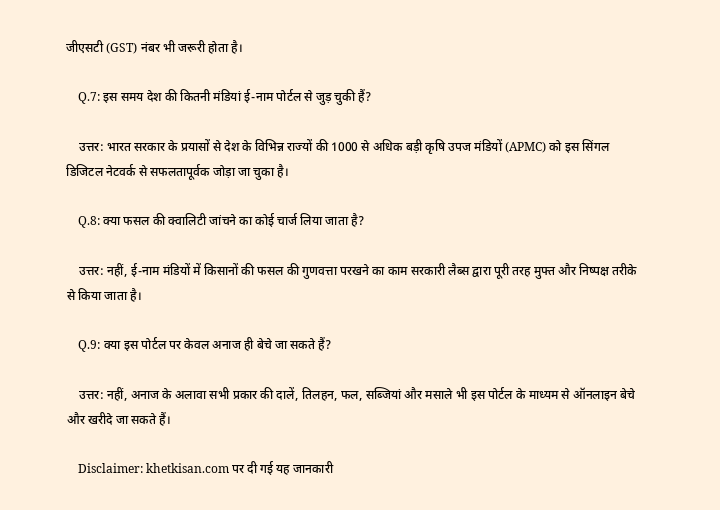जीएसटी (GST) नंबर भी जरूरी होता है।

    Q.7: इस समय देश की कितनी मंडियां ई-नाम पोर्टल से जुड़ चुकी हैं?

    उत्तर: भारत सरकार के प्रयासों से देश के विभिन्न राज्यों की 1000 से अधिक बड़ी कृषि उपज मंडियों (APMC) को इस सिंगल डिजिटल नेटवर्क से सफलतापूर्वक जोड़ा जा चुका है।

    Q.8: क्या फसल की क्वालिटी जांचने का कोई चार्ज लिया जाता है?

    उत्तर: नहीं, ई-नाम मंडियों में किसानों की फसल की गुणवत्ता परखने का काम सरकारी लैब्स द्वारा पूरी तरह मुफ्त और निष्पक्ष तरीके से किया जाता है।

    Q.9: क्या इस पोर्टल पर केवल अनाज ही बेचे जा सकते हैं?

    उत्तर: नहीं, अनाज के अलावा सभी प्रकार की दालें, तिलहन, फल, सब्जियां और मसाले भी इस पोर्टल के माध्यम से ऑनलाइन बेचे और खरीदे जा सकते हैं।

    Disclaimer: khetkisan.com पर दी गई यह जानकारी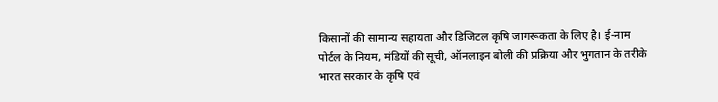किसानों की सामान्य सहायता और डिजिटल कृषि जागरूकता के लिए है। ई-नाम पोर्टल के नियम, मंडियों की सूची, ऑनलाइन बोली की प्रक्रिया और भुगतान के तरीके भारत सरकार के कृषि एवं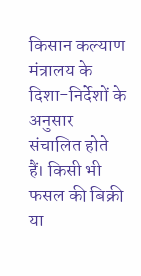किसान कल्याण मंत्रालय के दिशा-निर्देशों के अनुसार संचालित होते हैं। किसी भी फसल की बिक्री या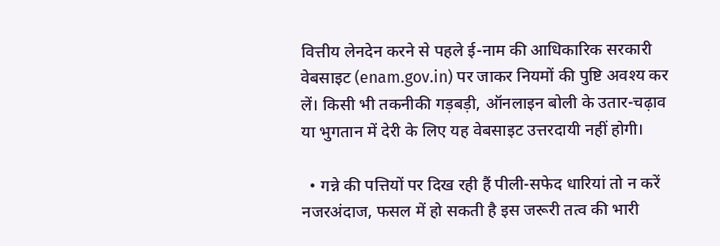वित्तीय लेनदेन करने से पहले ई-नाम की आधिकारिक सरकारी वेबसाइट (enam.gov.in) पर जाकर नियमों की पुष्टि अवश्य कर लें। किसी भी तकनीकी गड़बड़ी, ऑनलाइन बोली के उतार-चढ़ाव या भुगतान में देरी के लिए यह वेबसाइट उत्तरदायी नहीं होगी।

  • गन्ने की पत्तियों पर दिख रही हैं पीली-सफेद धारियां तो न करें नजरअंदाज, फसल में हो सकती है इस जरूरी तत्व की भारी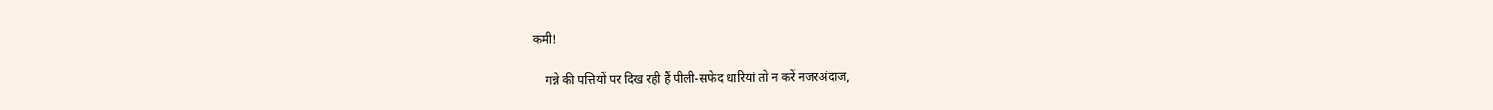कमी!

    गन्ने की पत्तियों पर दिख रही हैं पीली-सफेद धारियां तो न करें नजरअंदाज,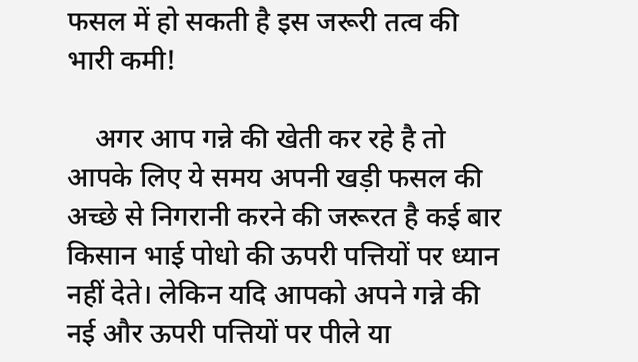फसल में हो सकती है इस जरूरी तत्व की भारी कमी!

    अगर आप गन्ने की खेती कर रहे है तो आपके लिए ये समय अपनी खड़ी फसल की अच्छे से निगरानी करने की जरूरत है कई बार किसान भाई पोधो की ऊपरी पत्तियों पर ध्यान नहीं देते। लेकिन यदि आपको अपने गन्ने की नई और ऊपरी पत्तियों पर पीले या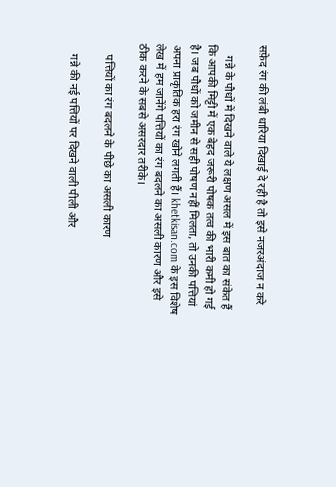सफ़ेद रंग की लंबी धारिया दिखाई दे रही है तो इसे नजरअंदाज न करे

    गन्ने के पौधों में दिखने वाले ये लक्षण असल में इस बात का संकेत हैं कि आपकी मिट्टी में एक बेहद जरूरी पोषक तत्व की भारी कमी हो गई है। जब पौधों को जमीन से सही पोषण नहीं मिलता, तो उनकी पत्तियां अपना प्राकृतिक हरा रंग खोने लगती हैं। khetkisan.com के इस विशेष लेख में हम जानेंगे पत्तियों का रंग बदलने का असली कारण और इसे ठीक करने के सबसे असरदार तरीके।

    पत्तियों का रंग बदलने के पीछे का असली कारण

    गन्ने की नई पत्तियों पर दिखने वाली पीली और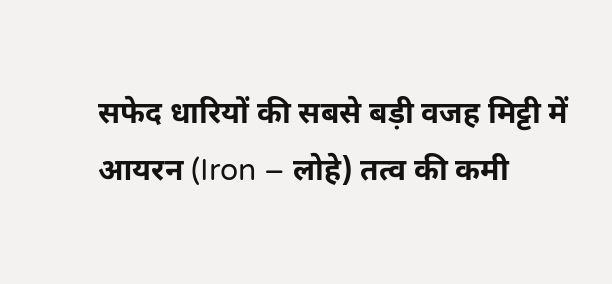सफेद धारियों की सबसे बड़ी वजह मिट्टी में आयरन (Iron – लोहे) तत्व की कमी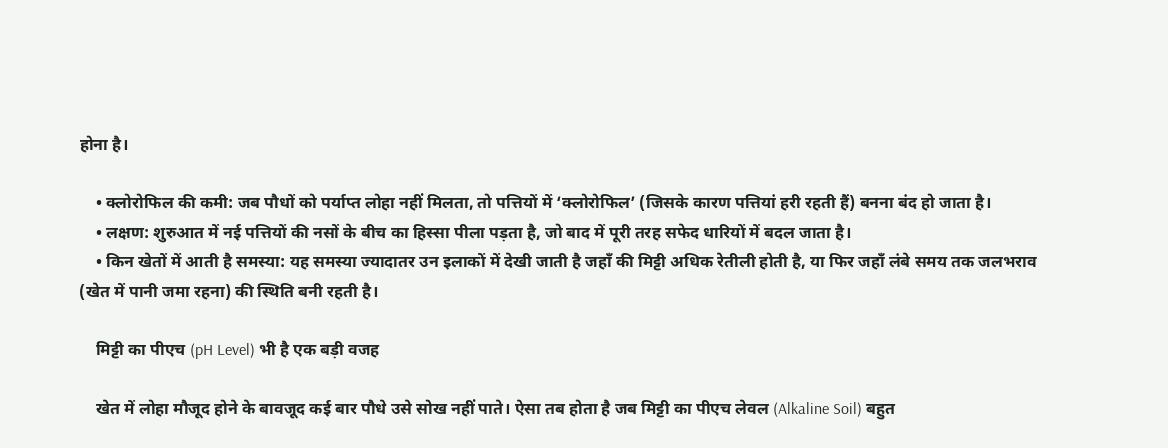होना है।

    • क्लोरोफिल की कमी: जब पौधों को पर्याप्त लोहा नहीं मिलता, तो पत्तियों में ‘क्लोरोफिल’ (जिसके कारण पत्तियां हरी रहती हैं) बनना बंद हो जाता है।
    • लक्षण: शुरुआत में नई पत्तियों की नसों के बीच का हिस्सा पीला पड़ता है, जो बाद में पूरी तरह सफेद धारियों में बदल जाता है।
    • किन खेतों में आती है समस्या: यह समस्या ज्यादातर उन इलाकों में देखी जाती है जहाँ की मिट्टी अधिक रेतीली होती है, या फिर जहाँ लंबे समय तक जलभराव (खेत में पानी जमा रहना) की स्थिति बनी रहती है।

    मिट्टी का पीएच (pH Level) भी है एक बड़ी वजह

    खेत में लोहा मौजूद होने के बावजूद कई बार पौधे उसे सोख नहीं पाते। ऐसा तब होता है जब मिट्टी का पीएच लेवल (Alkaline Soil) बहुत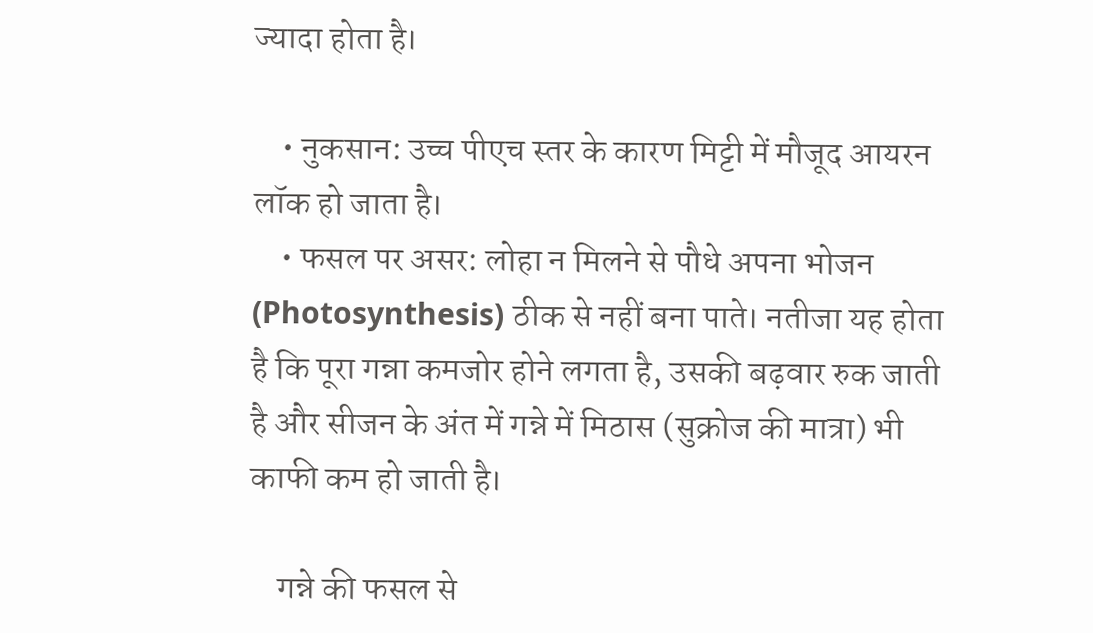ज्यादा होता है।

    • नुकसान: उच्च पीएच स्तर के कारण मिट्टी में मौजूद आयरन लॉक हो जाता है।
    • फसल पर असर: लोहा न मिलने से पौधे अपना भोजन (Photosynthesis) ठीक से नहीं बना पाते। नतीजा यह होता है कि पूरा गन्ना कमजोर होने लगता है, उसकी बढ़वार रुक जाती है और सीजन के अंत में गन्ने में मिठास (सुक्रोज की मात्रा) भी काफी कम हो जाती है।

    गन्ने की फसल से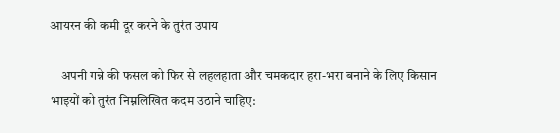आयरन की कमी दूर करने के तुरंत उपाय

    अपनी गन्ने की फसल को फिर से लहलहाता और चमकदार हरा-भरा बनाने के लिए किसान भाइयों को तुरंत निम्नलिखित कदम उठाने चाहिए: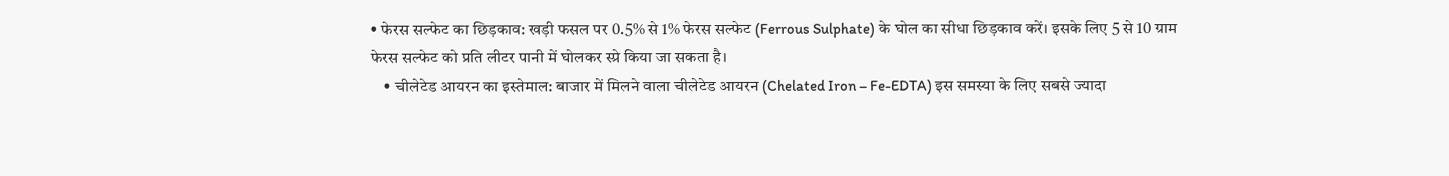• फेरस सल्फेट का छिड़काव: खड़ी फसल पर 0.5% से 1% फेरस सल्फेट (Ferrous Sulphate) के घोल का सीधा छिड़काव करें। इसके लिए 5 से 10 ग्राम फेरस सल्फेट को प्रति लीटर पानी में घोलकर स्प्रे किया जा सकता है।
    • चीलेटेड आयरन का इस्तेमाल: बाजार में मिलने वाला चीलेटेड आयरन (Chelated Iron – Fe-EDTA) इस समस्या के लिए सबसे ज्यादा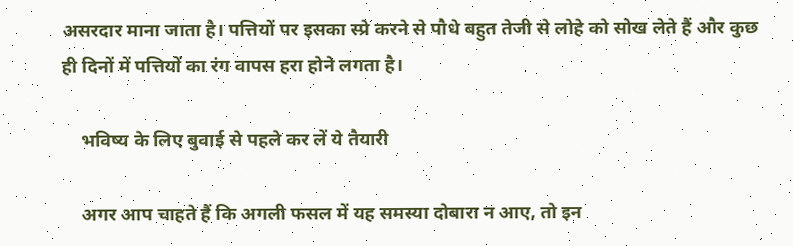असरदार माना जाता है। पत्तियों पर इसका स्प्रे करने से पौधे बहुत तेजी से लोहे को सोख लेते हैं और कुछ ही दिनों में पत्तियों का रंग वापस हरा होने लगता है।

    भविष्य के लिए बुवाई से पहले कर लें ये तैयारी

    अगर आप चाहते हैं कि अगली फसल में यह समस्या दोबारा न आए, तो इन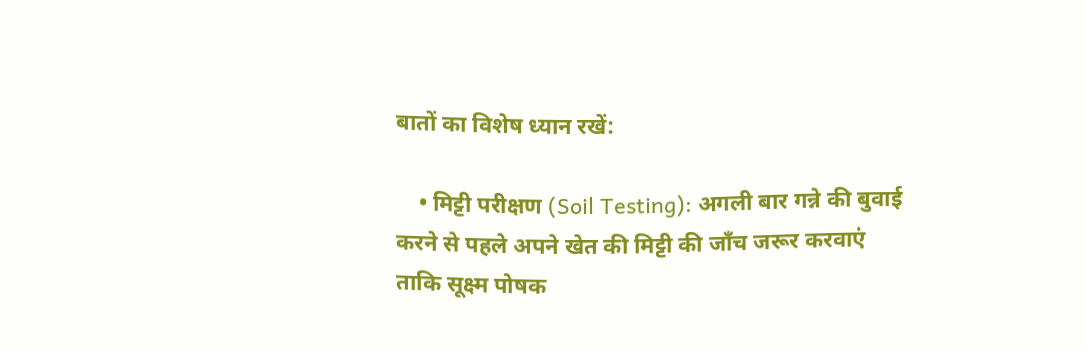बातों का विशेष ध्यान रखें:

    • मिट्टी परीक्षण (Soil Testing): अगली बार गन्ने की बुवाई करने से पहले अपने खेत की मिट्टी की जाँच जरूर करवाएं ताकि सूक्ष्म पोषक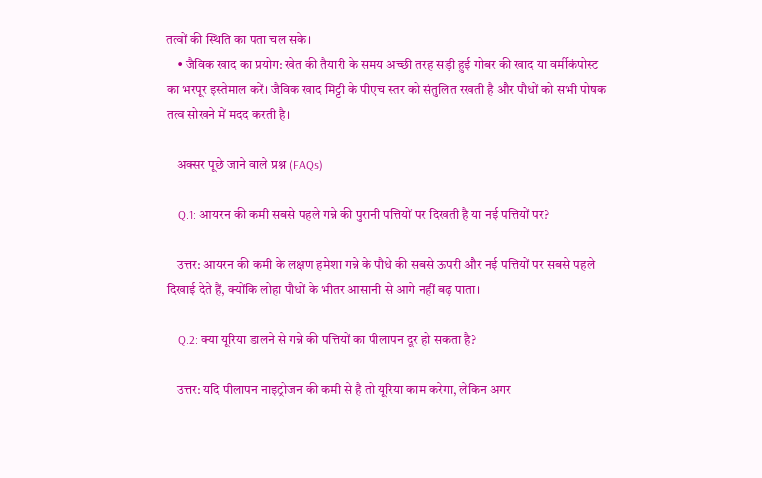तत्वों की स्थिति का पता चल सके।
    • जैविक खाद का प्रयोग: खेत की तैयारी के समय अच्छी तरह सड़ी हुई गोबर की खाद या वर्मीकंपोस्ट का भरपूर इस्तेमाल करें। जैविक खाद मिट्टी के पीएच स्तर को संतुलित रखती है और पौधों को सभी पोषक तत्व सोखने में मदद करती है।

    अक्सर पूछे जाने वाले प्रश्न (FAQs)

    Q.1: आयरन की कमी सबसे पहले गन्ने की पुरानी पत्तियों पर दिखती है या नई पत्तियों पर?

    उत्तर: आयरन की कमी के लक्षण हमेशा गन्ने के पौधे की सबसे ऊपरी और नई पत्तियों पर सबसे पहले दिखाई देते हैं, क्योंकि लोहा पौधों के भीतर आसानी से आगे नहीं बढ़ पाता।

    Q.2: क्या यूरिया डालने से गन्ने की पत्तियों का पीलापन दूर हो सकता है?

    उत्तर: यदि पीलापन नाइट्रोजन की कमी से है तो यूरिया काम करेगा, लेकिन अगर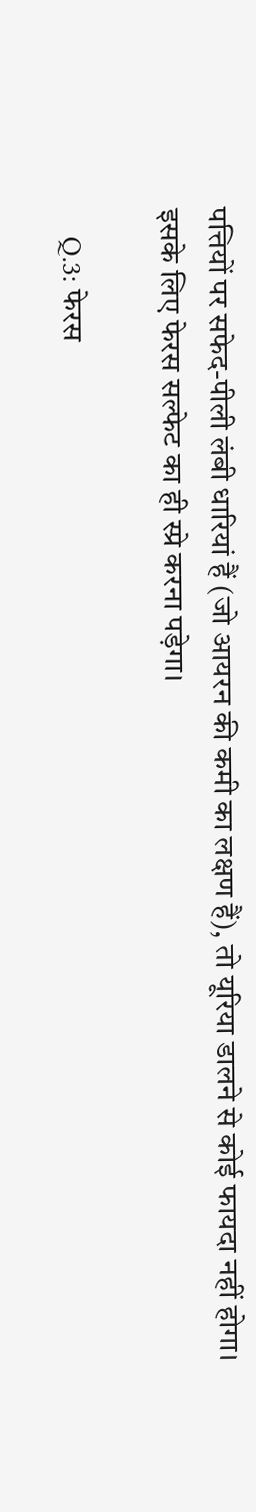पत्तियों पर सफेद-पीली लंबी धारियां हैं (जो आयरन की कमी का लक्षण हैं), तो यूरिया डालने से कोई फायदा नहीं होगा। इसके लिए फेरस सल्फेट का ही स्प्रे करना पड़ेगा।

    Q.3: फेरस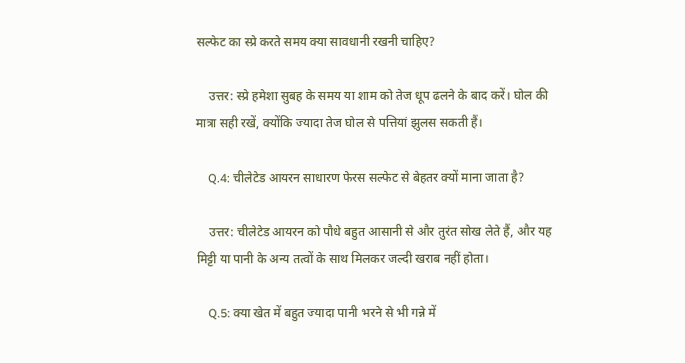सल्फेट का स्प्रे करते समय क्या सावधानी रखनी चाहिए?

    उत्तर: स्प्रे हमेशा सुबह के समय या शाम को तेज धूप ढलने के बाद करें। घोल की मात्रा सही रखें, क्योंकि ज्यादा तेज घोल से पत्तियां झुलस सकती हैं।

    Q.4: चीलेटेड आयरन साधारण फेरस सल्फेट से बेहतर क्यों माना जाता है?

    उत्तर: चीलेटेड आयरन को पौधे बहुत आसानी से और तुरंत सोख लेते हैं, और यह मिट्टी या पानी के अन्य तत्वों के साथ मिलकर जल्दी खराब नहीं होता।

    Q.5: क्या खेत में बहुत ज्यादा पानी भरने से भी गन्ने में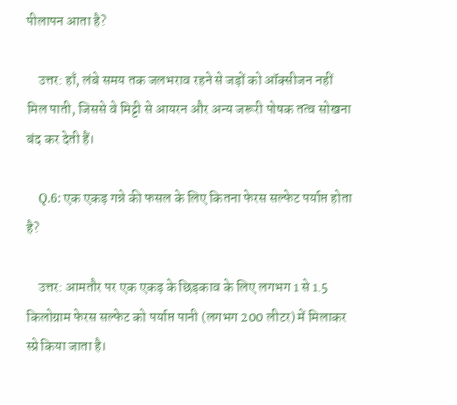पीलापन आता है?

    उत्तर: हाँ, लंबे समय तक जलभराव रहने से जड़ों को ऑक्सीजन नहीं मिल पाती, जिससे वे मिट्टी से आयरन और अन्य जरूरी पोषक तत्व सोखना बंद कर देती हैं।

    Q.6: एक एकड़ गन्ने की फसल के लिए कितना फेरस सल्फेट पर्याप्त होता है?

    उत्तर: आमतौर पर एक एकड़ के छिड़काव के लिए लगभग 1 से 1.5 किलोग्राम फेरस सल्फेट को पर्याप्त पानी (लगभग 200 लीटर) में मिलाकर स्प्रे किया जाता है।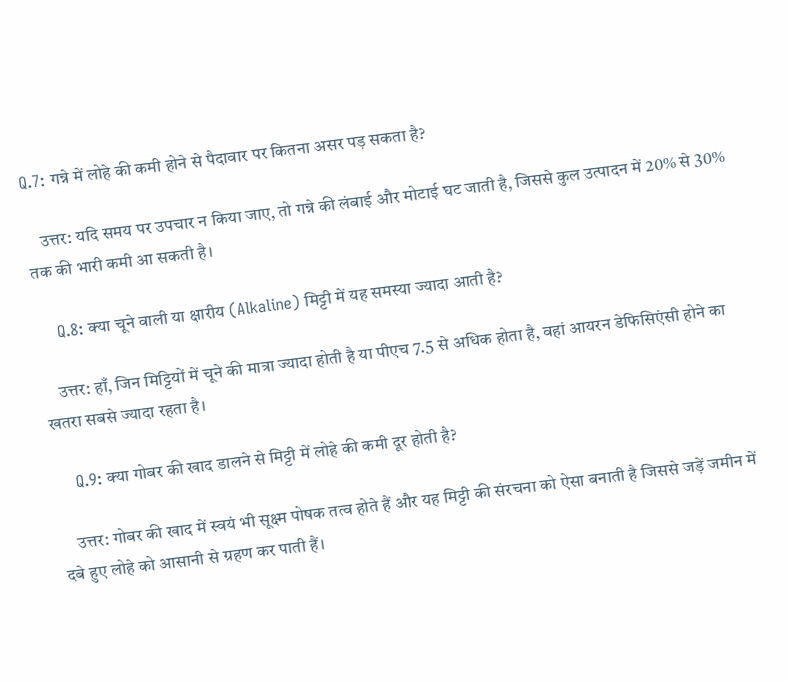Q.7: गन्ने में लोहे की कमी होने से पैदावार पर कितना असर पड़ सकता है?

    उत्तर: यदि समय पर उपचार न किया जाए, तो गन्ने की लंबाई और मोटाई घट जाती है, जिससे कुल उत्पादन में 20% से 30% तक की भारी कमी आ सकती है।

    Q.8: क्या चूने वाली या क्षारीय (Alkaline) मिट्टी में यह समस्या ज्यादा आती है?

    उत्तर: हाँ, जिन मिट्टियों में चूने की मात्रा ज्यादा होती है या पीएच 7.5 से अधिक होता है, वहां आयरन डेफिसिएंसी होने का खतरा सबसे ज्यादा रहता है।

    Q.9: क्या गोबर की खाद डालने से मिट्टी में लोहे की कमी दूर होती है?

    उत्तर: गोबर की खाद में स्वयं भी सूक्ष्म पोषक तत्व होते हैं और यह मिट्टी की संरचना को ऐसा बनाती है जिससे जड़ें जमीन में दबे हुए लोहे को आसानी से ग्रहण कर पाती हैं।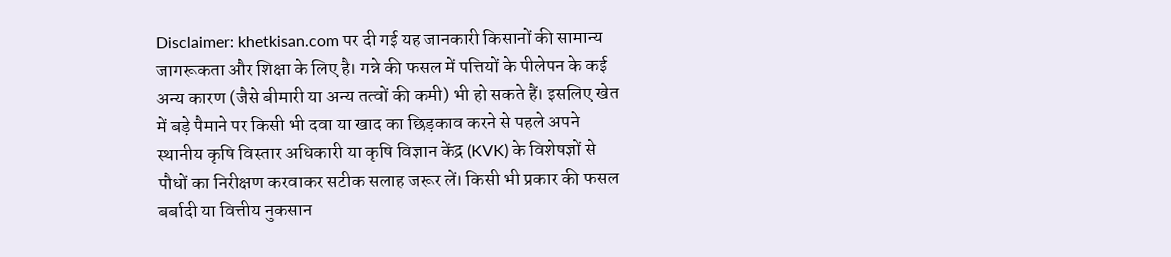Disclaimer: khetkisan.com पर दी गई यह जानकारी किसानों की सामान्य जागरूकता और शिक्षा के लिए है। गन्ने की फसल में पत्तियों के पीलेपन के कई अन्य कारण (जैसे बीमारी या अन्य तत्वों की कमी) भी हो सकते हैं। इसलिए खेत में बड़े पैमाने पर किसी भी दवा या खाद का छिड़काव करने से पहले अपने स्थानीय कृषि विस्तार अधिकारी या कृषि विज्ञान केंद्र (KVK) के विशेषज्ञों से पौधों का निरीक्षण करवाकर सटीक सलाह जरूर लें। किसी भी प्रकार की फसल बर्बादी या वित्तीय नुकसान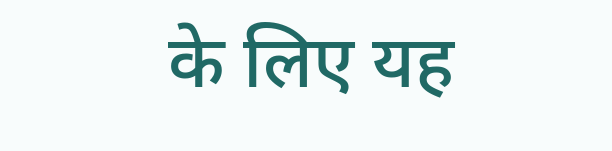के लिए यह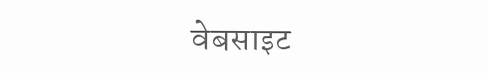वेबसाइट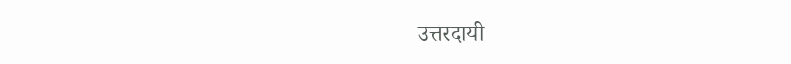उत्तरदायी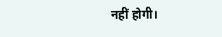नहीं होगी।